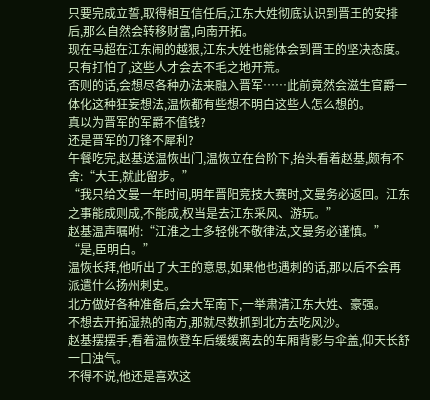只要完成立誓,取得相互信任后,江东大姓彻底认识到晋王的安排后,那么自然会转移财富,向南开拓。
现在马超在江东闹的越狠,江东大姓也能体会到晋王的坚决态度。
只有打怕了,这些人才会去不毛之地开荒。
否则的话,会想尽各种办法来融入晋军……此前竟然会滋生官爵一体化这种狂妄想法,温恢都有些想不明白这些人怎么想的。
真以为晋军的军爵不值钱?
还是晋军的刀锋不犀利?
午餐吃完,赵基送温恢出门,温恢立在台阶下,抬头看着赵基,颇有不舍:“大王,就此留步。”
“我只给文曼一年时间,明年晋阳竞技大赛时,文曼务必返回。江东之事能成则成,不能成,权当是去江东采风、游玩。”
赵基温声嘱咐:“江淮之士多轻佻不敬律法,文曼务必谨慎。”
“是,臣明白。”
温恢长拜,他听出了大王的意思,如果他也遇刺的话,那以后不会再派遣什么扬州刺史。
北方做好各种准备后,会大军南下,一举肃清江东大姓、豪强。
不想去开拓湿热的南方,那就尽数抓到北方去吃风沙。
赵基摆摆手,看着温恢登车后缓缓离去的车厢背影与伞盖,仰天长舒一口浊气。
不得不说,他还是喜欢这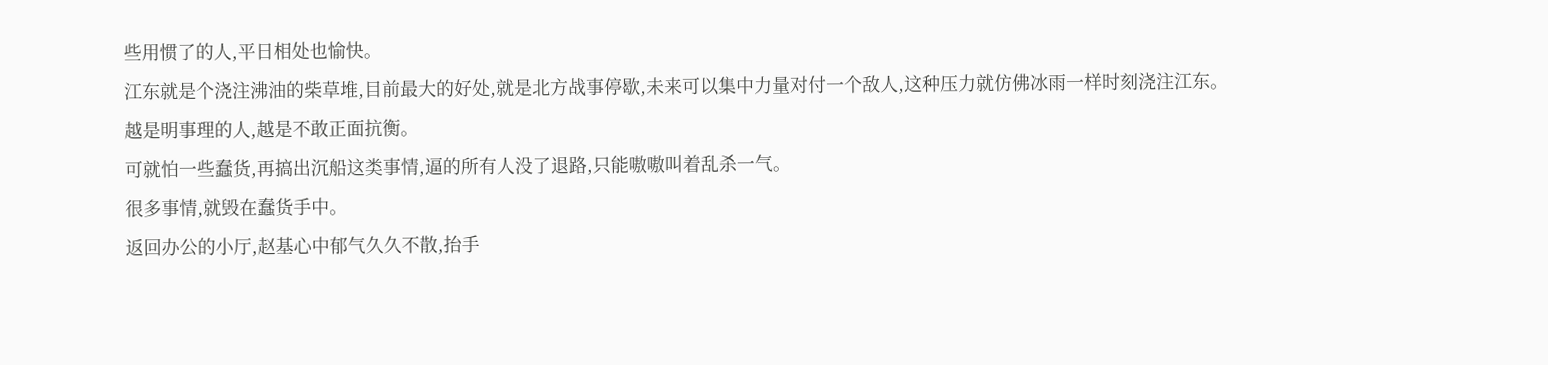些用惯了的人,平日相处也愉快。
江东就是个浇注沸油的柴草堆,目前最大的好处,就是北方战事停歇,未来可以集中力量对付一个敌人,这种压力就仿佛冰雨一样时刻浇注江东。
越是明事理的人,越是不敢正面抗衡。
可就怕一些蠢货,再搞出沉船这类事情,逼的所有人没了退路,只能嗷嗷叫着乱杀一气。
很多事情,就毁在蠢货手中。
返回办公的小厅,赵基心中郁气久久不散,抬手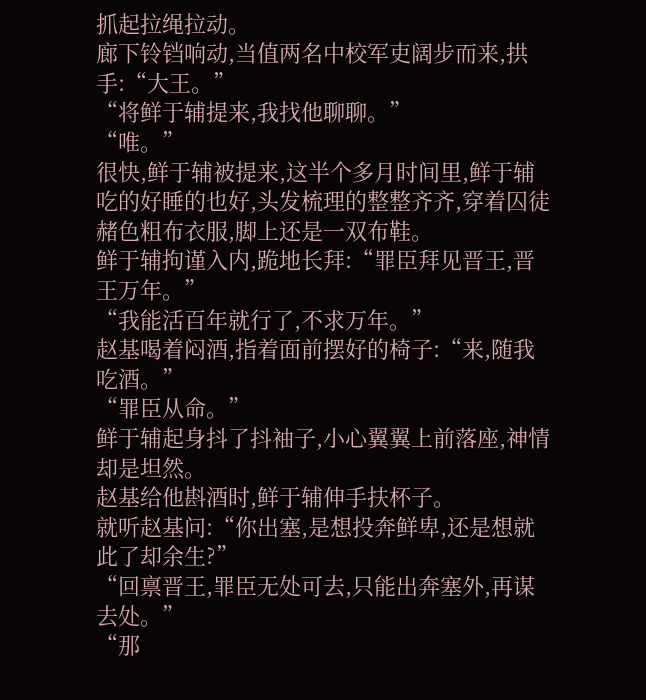抓起拉绳拉动。
廊下铃铛响动,当值两名中校军吏阔步而来,拱手:“大王。”
“将鲜于辅提来,我找他聊聊。”
“唯。”
很快,鲜于辅被提来,这半个多月时间里,鲜于辅吃的好睡的也好,头发梳理的整整齐齐,穿着囚徒赭色粗布衣服,脚上还是一双布鞋。
鲜于辅拘谨入内,跪地长拜:“罪臣拜见晋王,晋王万年。”
“我能活百年就行了,不求万年。”
赵基喝着闷酒,指着面前摆好的椅子:“来,随我吃酒。”
“罪臣从命。”
鲜于辅起身抖了抖袖子,小心翼翼上前落座,神情却是坦然。
赵基给他斟酒时,鲜于辅伸手扶杯子。
就听赵基问:“你出塞,是想投奔鲜卑,还是想就此了却余生?”
“回禀晋王,罪臣无处可去,只能出奔塞外,再谋去处。”
“那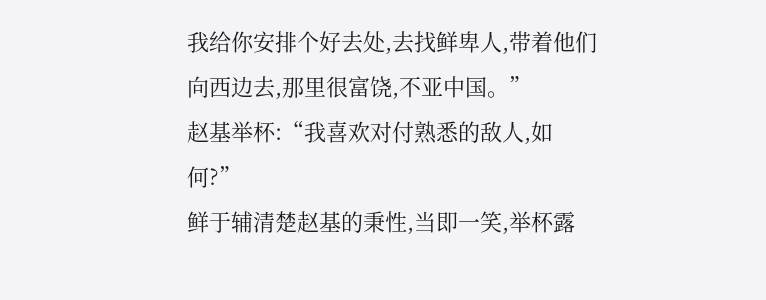我给你安排个好去处,去找鲜卑人,带着他们向西边去,那里很富饶,不亚中国。”
赵基举杯:“我喜欢对付熟悉的敌人,如何?”
鲜于辅清楚赵基的秉性,当即一笑,举杯露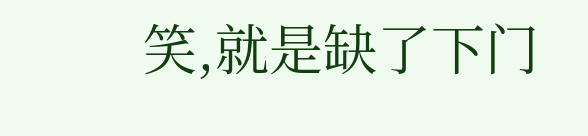笑,就是缺了下门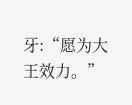牙:“愿为大王效力。”